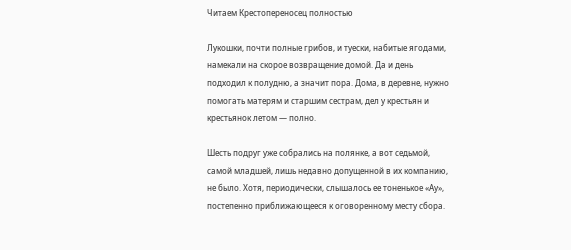Читаем Крестопереносец полностью

Лукошки, почти полные грибов, и туески, набитые ягодами, намекали на скорое возвращение домой. Да и день подходил к полудню, а значит пора. Дома, в деревне, нужно помогать матерям и старшим сестрам, дел у крестьян и крестьянок летом — полно.

Шесть подруг уже собрались на полянке, а вот седьмой, самой младшей, лишь недавно допущенной в их компанию, не было. Хотя, периодически, слышалось ее тоненькое «Ау», постепенно приближающееся к оговоренному месту сбора.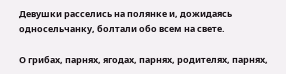Девушки расселись на полянке и, дожидаясь односельчанку, болтали обо всем на свете.

О грибах, парнях, ягодах, парнях, родителях, парнях,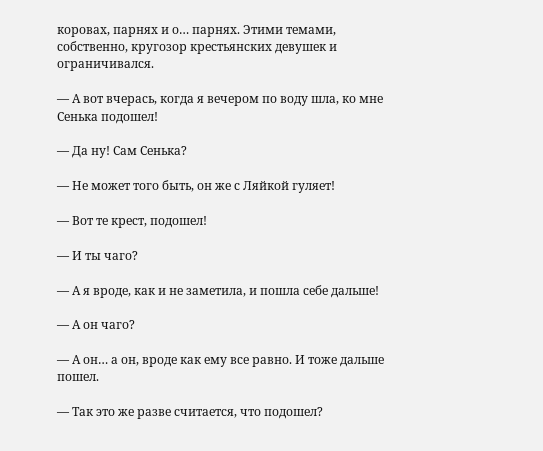коровах, парнях и о… парнях. Этими темами, собственно, кругозор крестьянских девушек и ограничивался.

— А вот вчерась, когда я вечером по воду шла, ко мне Сенька подошел!

— Да ну! Сам Сенька?

— Не может того быть, он же с Ляйкой гуляет!

— Вот те крест, подошел!

— И ты чаго?

— А я вроде, как и не заметила, и пошла себе дальше!

— А он чаго?

— А он… а он, вроде как ему все равно. И тоже дальше пошел.

— Так это же разве считается, что подошел?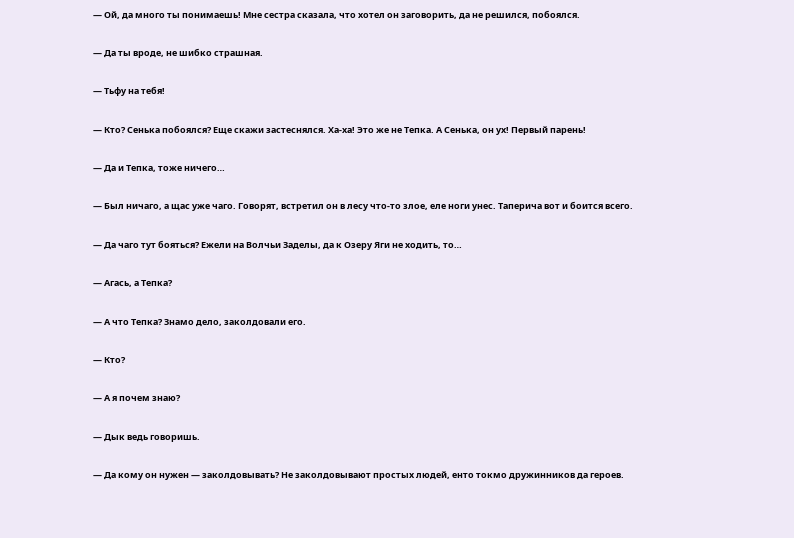— Ой, да много ты понимаешь! Мне сестра сказала, что хотел он заговорить, да не решился, побоялся.

— Да ты вроде, не шибко страшная.

— Тьфу на тебя!

— Кто? Сенька побоялся? Еще скажи застеснялся. Ха-ха! Это же не Тепка. А Сенька, он ух! Первый парень!

— Да и Тепка, тоже ничего…

— Был ничаго, а щас уже чаго. Говорят, встретил он в лесу что-то злое, еле ноги унес. Таперича вот и боится всего.

— Да чаго тут бояться? Ежели на Волчьи Заделы, да к Озеру Яги не ходить, то…

— Агась, а Тепка?

— А что Тепка? Знамо дело, заколдовали его.

— Кто?

— А я почем знаю?

— Дык ведь говоришь.

— Да кому он нужен — заколдовывать? Не заколдовывают простых людей, енто токмо дружинников да героев.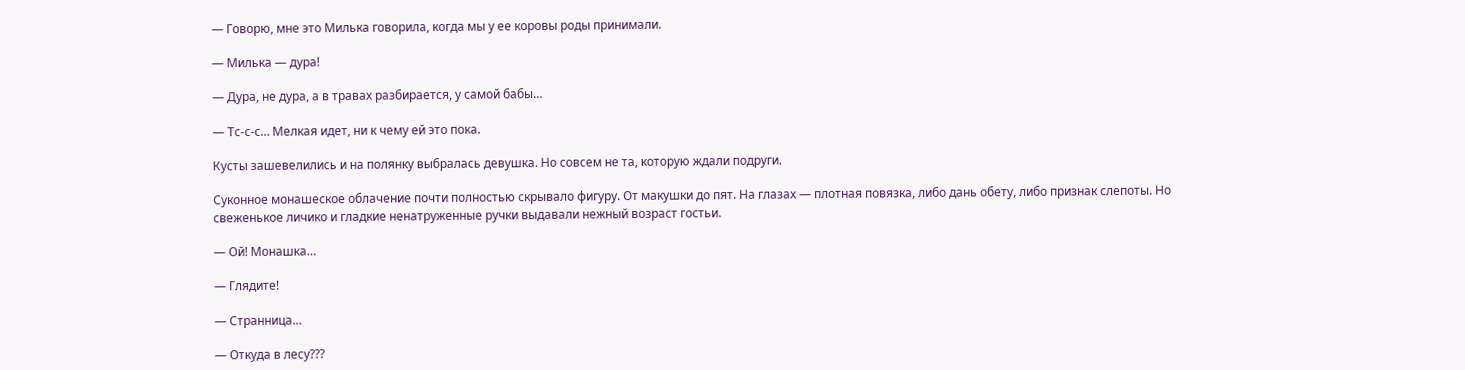— Говорю, мне это Милька говорила, когда мы у ее коровы роды принимали.

— Милька — дура!

— Дура, не дура, а в травах разбирается, у самой бабы…

— Тс-с-с… Мелкая идет, ни к чему ей это пока.

Кусты зашевелились и на полянку выбралась девушка. Но совсем не та, которую ждали подруги.

Суконное монашеское облачение почти полностью скрывало фигуру. От макушки до пят. На глазах — плотная повязка, либо дань обету, либо признак слепоты. Но свеженькое личико и гладкие ненатруженные ручки выдавали нежный возраст гостьи.

— Ой! Монашка…

— Глядите!

— Странница…

— Откуда в лесу???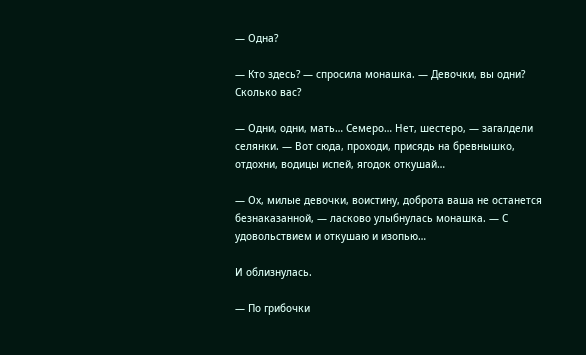— Одна?

— Кто здесь? — спросила монашка. — Девочки, вы одни? Сколько вас?

— Одни, одни, мать… Семеро… Нет, шестеро, — загалдели селянки. — Вот сюда, проходи, присядь на бревнышко, отдохни, водицы испей, ягодок откушай…

— Ох, милые девочки, воистину, доброта ваша не останется безнаказанной, — ласково улыбнулась монашка. — С удовольствием и откушаю и изопью…

И облизнулась.

— По грибочки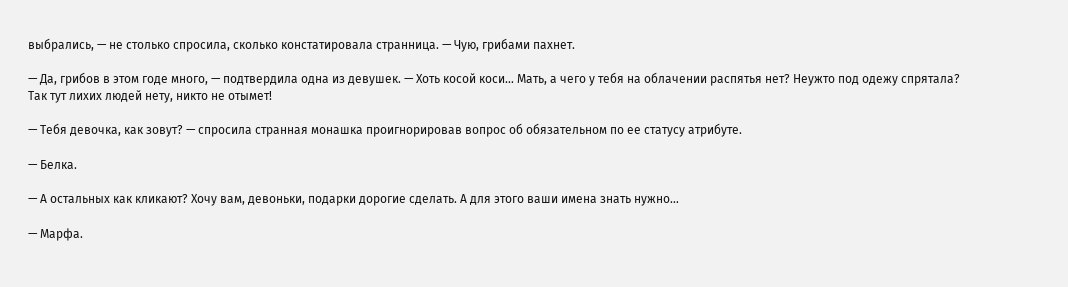выбрались, — не столько спросила, сколько констатировала странница. — Чую, грибами пахнет.

— Да, грибов в этом годе много, — подтвердила одна из девушек. — Хоть косой коси… Мать, а чего у тебя на облачении распятья нет? Неужто под одежу спрятала? Так тут лихих людей нету, никто не отымет!

— Тебя девочка, как зовут? — спросила странная монашка проигнорировав вопрос об обязательном по ее статусу атрибуте.

— Белка.

— А остальных как кликают? Хочу вам, девоньки, подарки дорогие сделать. А для этого ваши имена знать нужно…

— Марфа.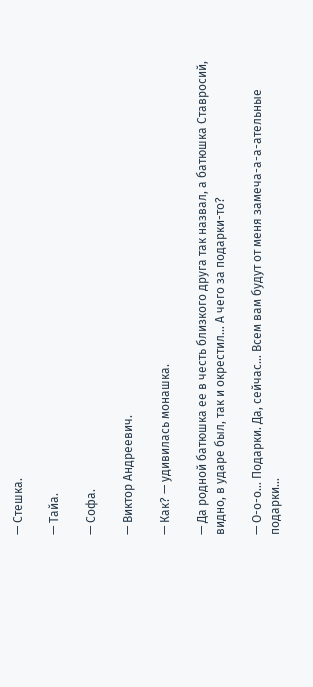— Стешка.

— Тайа.

— Софа.

— Виктор Андреевич.

— Как? — удивилась монашка.

— Да родной батюшка ее в честь близкого друга так назвал, а батюшка Ставросий, видно, в ударе был, так и окрестил… А чего за подарки-то?

— О-о-о… Подарки. Да, сейчас… Всем вам будут от меня замеча-а-а-ательные подарки…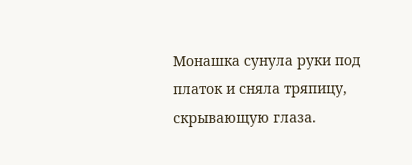Монашка сунула руки под платок и сняла тряпицу, скрывающую глаза.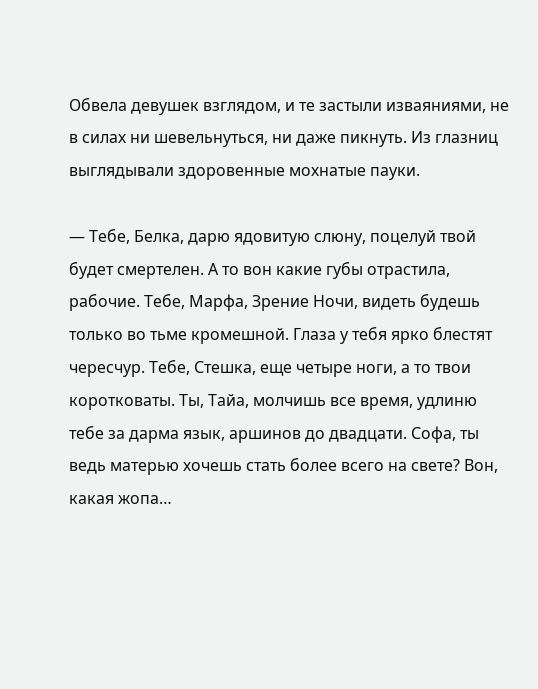Обвела девушек взглядом, и те застыли изваяниями, не в силах ни шевельнуться, ни даже пикнуть. Из глазниц выглядывали здоровенные мохнатые пауки.

— Тебе, Белка, дарю ядовитую слюну, поцелуй твой будет смертелен. А то вон какие губы отрастила, рабочие. Тебе, Марфа, Зрение Ночи, видеть будешь только во тьме кромешной. Глаза у тебя ярко блестят чересчур. Тебе, Стешка, еще четыре ноги, а то твои коротковаты. Ты, Тайа, молчишь все время, удлиню тебе за дарма язык, аршинов до двадцати. Софа, ты ведь матерью хочешь стать более всего на свете? Вон, какая жопа…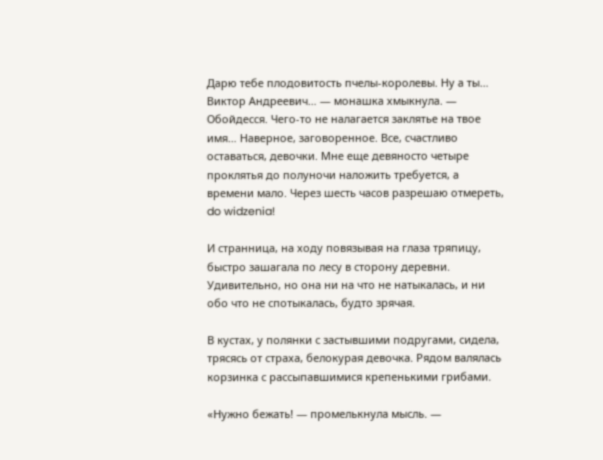Дарю тебе плодовитость пчелы-королевы. Ну а ты… Виктор Андреевич… — монашка хмыкнула. — Обойдесся. Чего-то не налагается заклятье на твое имя… Наверное, заговоренное. Все, счастливо оставаться, девочки. Мне еще девяносто четыре проклятья до полуночи наложить требуется, а времени мало. Через шесть часов разрешаю отмереть, do widzenia!

И странница, на ходу повязывая на глаза тряпицу, быстро зашагала по лесу в сторону деревни. Удивительно, но она ни на что не натыкалась, и ни обо что не спотыкалась, будто зрячая.

В кустах, у полянки с застывшими подругами, сидела, трясясь от страха, белокурая девочка. Рядом валялась корзинка с рассыпавшимися крепенькими грибами.

«Нужно бежать! — промелькнула мысль. —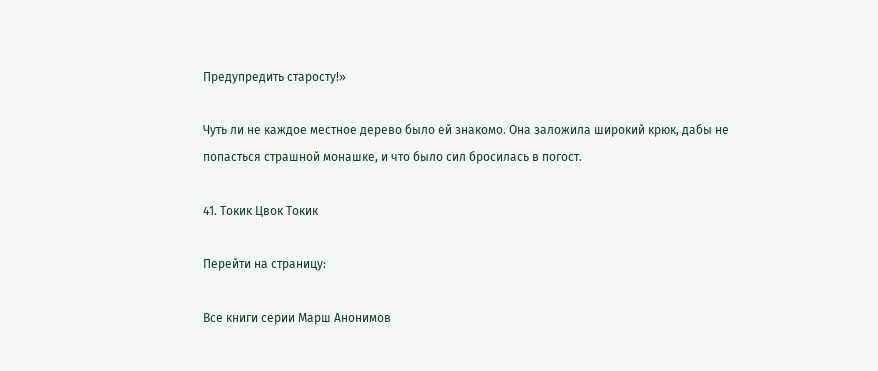Предупредить старосту!»

Чуть ли не каждое местное дерево было ей знакомо. Она заложила широкий крюк, дабы не попасться страшной монашке, и что было сил бросилась в погост.

41. Токик Цвок Токик

Перейти на страницу:

Все книги серии Марш Анонимов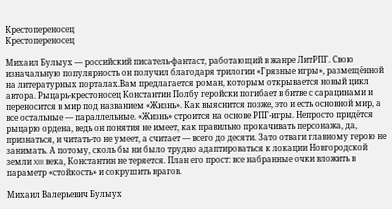Крестопереносец
Крестопереносец

Михаил Булыух — российский писатель-фантаст, работающий в жанре ЛитРПГ. Свою изначальную популярность он получил благодаря трилогии «Грязные игры», размещённой на литературных порталах.Вам предлагается роман, которым открывается новый цикл автора. Рыцарь-крестоносец Константин Полбу геройски погибает в битве с сарацинами и переносится в мир под названием «Жизнь». Как выяснится позже, это и есть основной мир, а все остальные — параллельные. «Жизнь» строится на основе РПГ-игры. Непросто придётся рыцарю ордена, ведь он понятия не имеет, как правильно прокачивать персонажа, да, признаться, и читать-то не умеет, а считает — всего до десяти. Зато отваги главному герою не занимать. А потому, сколь бы ни было трудно адаптироваться к локации Новгородской земли XIII века, Константин не теряется. План его прост: все набранные очки вложить в параметр «стойкость» и сокрушить врагов.

Михаил Валерьевич Булыух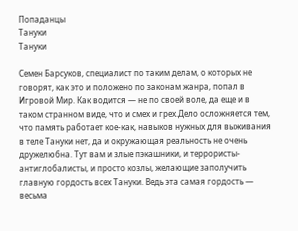Попаданцы
Тануки
Тануки

Семен Барсуков, специалист по таким делам, о которых не говорят, как это и положено по законам жанра, попал в Игровой Мир. Как водится — не по своей воле, да еще и в таком странном виде, что и смех и грех.Дело осложняется тем, что память работает кое-как, навыков нужных для выживания в теле Тануки нет, да и окружающая реальность не очень дружелюбна. Тут вам и злые пэкашники, и террористы-антиглобалисты, и просто козлы, желающие заполучить главную гордость всех Тануки. Ведь эта самая гордость — весьма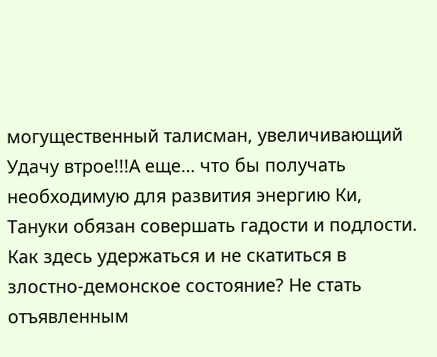могущественный талисман, увеличивающий Удачу втрое!!!А еще… что бы получать необходимую для развития энергию Ки, Тануки обязан совершать гадости и подлости. Как здесь удержаться и не скатиться в злостно-демонское состояние? Не стать отъявленным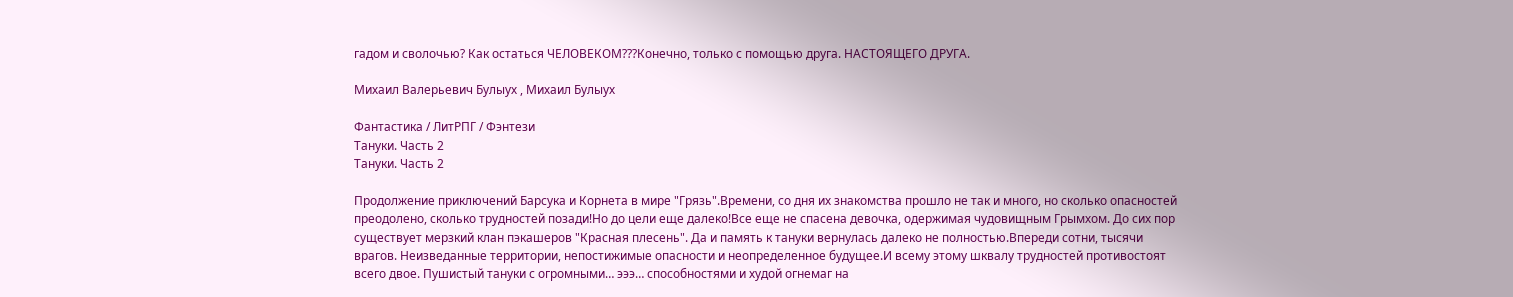гадом и сволочью? Как остаться ЧЕЛОВЕКОМ???Конечно, только с помощью друга. НАСТОЯЩЕГО ДРУГА.

Михаил Валерьевич Булыух , Михаил Булыух

Фантастика / ЛитРПГ / Фэнтези
Тануки. Часть 2
Тануки. Часть 2

Продолжение приключений Барсука и Корнета в мире "Грязь".Времени, со дня их знакомства прошло не так и много, но сколько опасностей преодолено, сколько трудностей позади!Но до цели еще далеко!Все еще не спасена девочка, одержимая чудовищным Грымхом. До сих пор существует мерзкий клан пэкашеров "Красная плесень". Да и память к тануки вернулась далеко не полностью.Впереди сотни, тысячи врагов. Неизведанные территории, непостижимые опасности и неопределенное будущее.И всему этому шквалу трудностей противостоят всего двое. Пушистый тануки с огромными… эээ… способностями и худой огнемаг на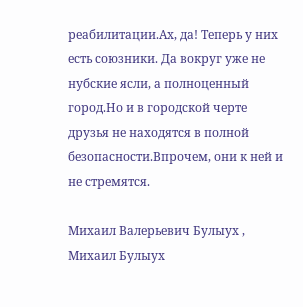реабилитации.Ах, да! Теперь у них есть союзники. Да вокруг уже не нубские ясли, а полноценный город.Но и в городской черте друзья не находятся в полной безопасности.Впрочем, они к ней и не стремятся.

Михаил Валерьевич Булыух , Михаил Булыух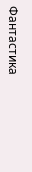Фантастика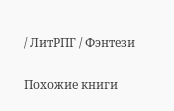/ ЛитРПГ / Фэнтези

Похожие книги